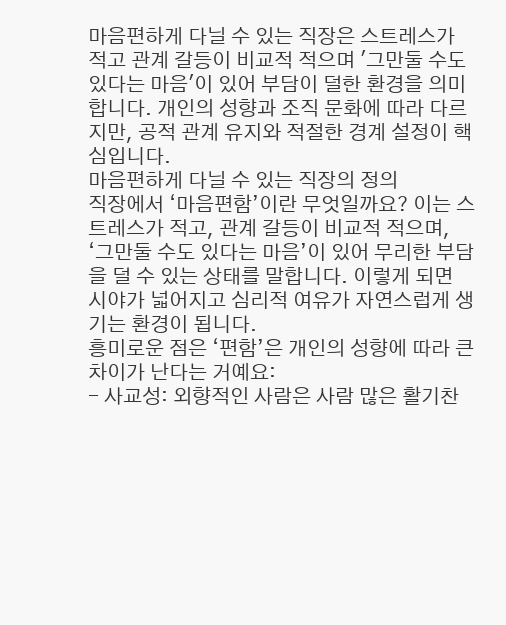마음편하게 다닐 수 있는 직장은 스트레스가 적고 관계 갈등이 비교적 적으며 '그만둘 수도 있다는 마음'이 있어 부담이 덜한 환경을 의미합니다. 개인의 성향과 조직 문화에 따라 다르지만, 공적 관계 유지와 적절한 경계 설정이 핵심입니다.
마음편하게 다닐 수 있는 직장의 정의
직장에서 ‘마음편함’이란 무엇일까요? 이는 스트레스가 적고, 관계 갈등이 비교적 적으며, ‘그만둘 수도 있다는 마음’이 있어 무리한 부담을 덜 수 있는 상태를 말합니다. 이렇게 되면 시야가 넓어지고 심리적 여유가 자연스럽게 생기는 환경이 됩니다.
흥미로운 점은 ‘편함’은 개인의 성향에 따라 큰 차이가 난다는 거예요:
- 사교성: 외향적인 사람은 사람 많은 활기찬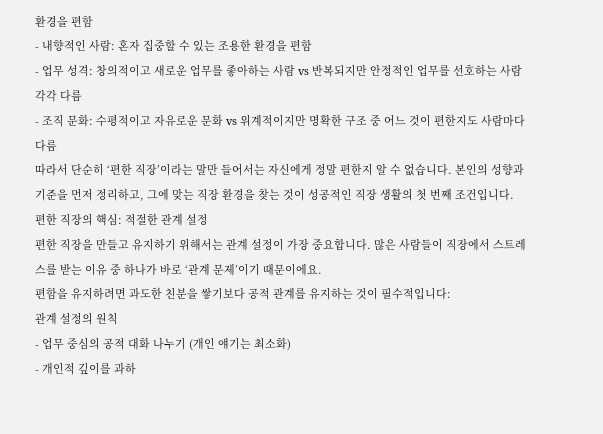환경을 편함
- 내향적인 사람: 혼자 집중할 수 있는 조용한 환경을 편함
- 업무 성격: 창의적이고 새로운 업무를 좋아하는 사람 vs 반복되지만 안정적인 업무를 선호하는 사람 각각 다름
- 조직 문화: 수평적이고 자유로운 문화 vs 위계적이지만 명확한 구조 중 어느 것이 편한지도 사람마다 다름
따라서 단순히 ‘편한 직장’이라는 말만 들어서는 자신에게 정말 편한지 알 수 없습니다. 본인의 성향과 기준을 먼저 정리하고, 그에 맞는 직장 환경을 찾는 것이 성공적인 직장 생활의 첫 번째 조건입니다.
편한 직장의 핵심: 적절한 관계 설정
편한 직장을 만들고 유지하기 위해서는 관계 설정이 가장 중요합니다. 많은 사람들이 직장에서 스트레스를 받는 이유 중 하나가 바로 ‘관계 문제’이기 때문이에요.
편함을 유지하려면 과도한 친분을 쌓기보다 공적 관계를 유지하는 것이 필수적입니다:
관계 설정의 원칙
- 업무 중심의 공적 대화 나누기 (개인 얘기는 최소화)
- 개인적 깊이를 과하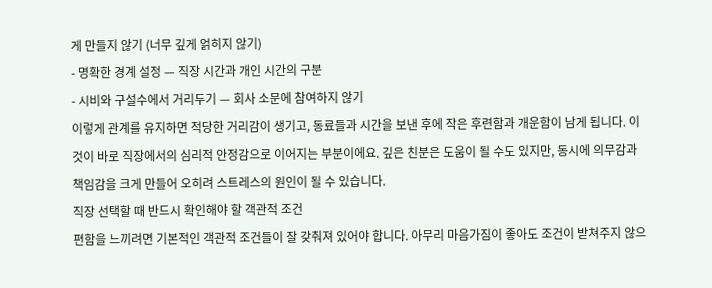게 만들지 않기 (너무 깊게 얽히지 않기)
- 명확한 경계 설정 — 직장 시간과 개인 시간의 구분
- 시비와 구설수에서 거리두기 — 회사 소문에 참여하지 않기
이렇게 관계를 유지하면 적당한 거리감이 생기고, 동료들과 시간을 보낸 후에 작은 후련함과 개운함이 남게 됩니다. 이것이 바로 직장에서의 심리적 안정감으로 이어지는 부분이에요. 깊은 친분은 도움이 될 수도 있지만, 동시에 의무감과 책임감을 크게 만들어 오히려 스트레스의 원인이 될 수 있습니다.
직장 선택할 때 반드시 확인해야 할 객관적 조건
편함을 느끼려면 기본적인 객관적 조건들이 잘 갖춰져 있어야 합니다. 아무리 마음가짐이 좋아도 조건이 받쳐주지 않으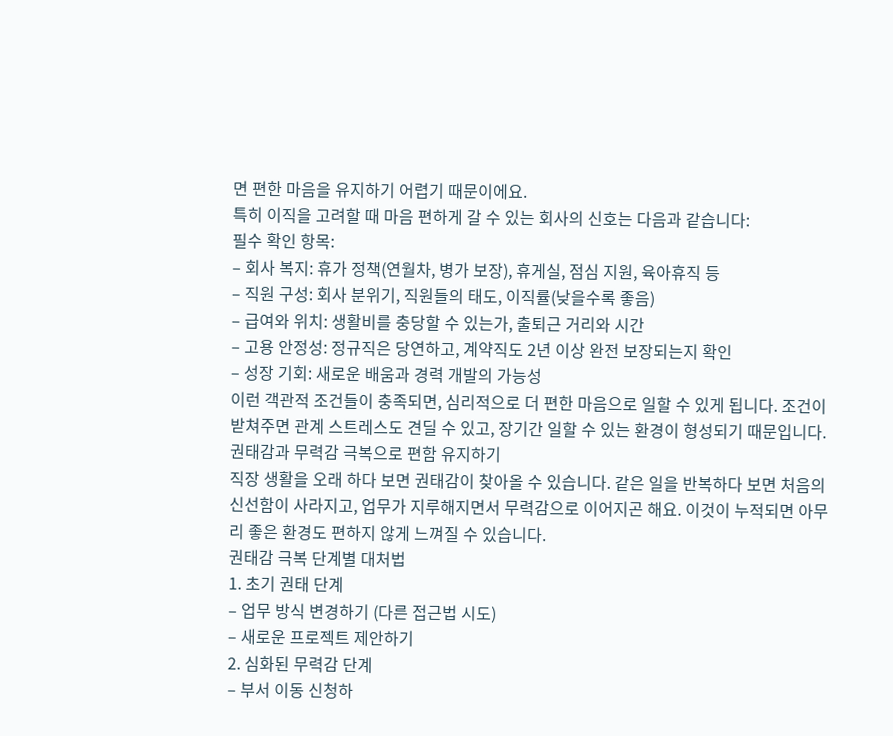면 편한 마음을 유지하기 어렵기 때문이에요.
특히 이직을 고려할 때 마음 편하게 갈 수 있는 회사의 신호는 다음과 같습니다:
필수 확인 항목:
– 회사 복지: 휴가 정책(연월차, 병가 보장), 휴게실, 점심 지원, 육아휴직 등
– 직원 구성: 회사 분위기, 직원들의 태도, 이직률(낮을수록 좋음)
– 급여와 위치: 생활비를 충당할 수 있는가, 출퇴근 거리와 시간
– 고용 안정성: 정규직은 당연하고, 계약직도 2년 이상 완전 보장되는지 확인
– 성장 기회: 새로운 배움과 경력 개발의 가능성
이런 객관적 조건들이 충족되면, 심리적으로 더 편한 마음으로 일할 수 있게 됩니다. 조건이 받쳐주면 관계 스트레스도 견딜 수 있고, 장기간 일할 수 있는 환경이 형성되기 때문입니다.
권태감과 무력감 극복으로 편함 유지하기
직장 생활을 오래 하다 보면 권태감이 찾아올 수 있습니다. 같은 일을 반복하다 보면 처음의 신선함이 사라지고, 업무가 지루해지면서 무력감으로 이어지곤 해요. 이것이 누적되면 아무리 좋은 환경도 편하지 않게 느껴질 수 있습니다.
권태감 극복 단계별 대처법
1. 초기 권태 단계
– 업무 방식 변경하기 (다른 접근법 시도)
– 새로운 프로젝트 제안하기
2. 심화된 무력감 단계
– 부서 이동 신청하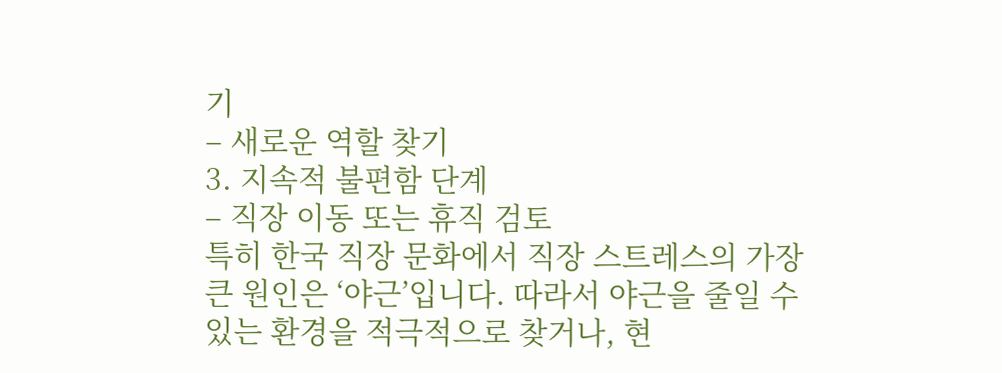기
– 새로운 역할 찾기
3. 지속적 불편함 단계
– 직장 이동 또는 휴직 검토
특히 한국 직장 문화에서 직장 스트레스의 가장 큰 원인은 ‘야근’입니다. 따라서 야근을 줄일 수 있는 환경을 적극적으로 찾거나, 현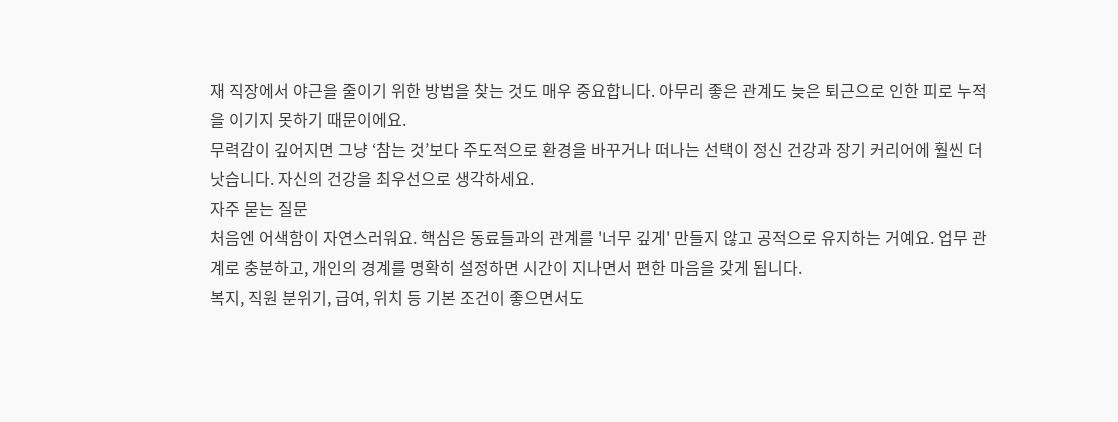재 직장에서 야근을 줄이기 위한 방법을 찾는 것도 매우 중요합니다. 아무리 좋은 관계도 늦은 퇴근으로 인한 피로 누적을 이기지 못하기 때문이에요.
무력감이 깊어지면 그냥 ‘참는 것’보다 주도적으로 환경을 바꾸거나 떠나는 선택이 정신 건강과 장기 커리어에 훨씬 더 낫습니다. 자신의 건강을 최우선으로 생각하세요.
자주 묻는 질문
처음엔 어색함이 자연스러워요. 핵심은 동료들과의 관계를 '너무 깊게' 만들지 않고 공적으로 유지하는 거예요. 업무 관계로 충분하고, 개인의 경계를 명확히 설정하면 시간이 지나면서 편한 마음을 갖게 됩니다.
복지, 직원 분위기, 급여, 위치 등 기본 조건이 좋으면서도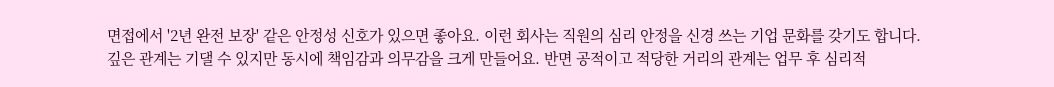면접에서 '2년 완전 보장' 같은 안정성 신호가 있으면 좋아요. 이런 회사는 직원의 심리 안정을 신경 쓰는 기업 문화를 갖기도 합니다.
깊은 관계는 기댈 수 있지만 동시에 책임감과 의무감을 크게 만들어요. 반면 공적이고 적당한 거리의 관계는 업무 후 심리적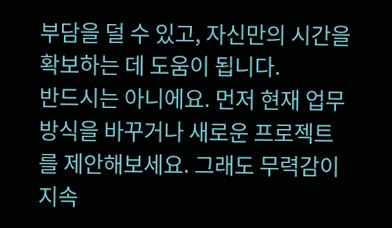부담을 덜 수 있고, 자신만의 시간을 확보하는 데 도움이 됩니다.
반드시는 아니에요. 먼저 현재 업무 방식을 바꾸거나 새로운 프로젝트를 제안해보세요. 그래도 무력감이 지속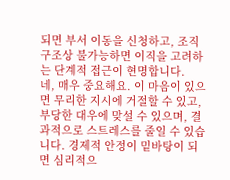되면 부서 이동을 신청하고, 조직 구조상 불가능하면 이직을 고려하는 단계적 접근이 현명합니다.
네, 매우 중요해요. 이 마음이 있으면 무리한 지시에 거절할 수 있고, 부당한 대우에 맞설 수 있으며, 결과적으로 스트레스를 줄일 수 있습니다. 경제적 안정이 밑바탕이 되면 심리적으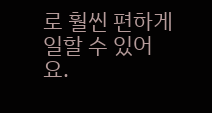로 훨씬 편하게 일할 수 있어요.